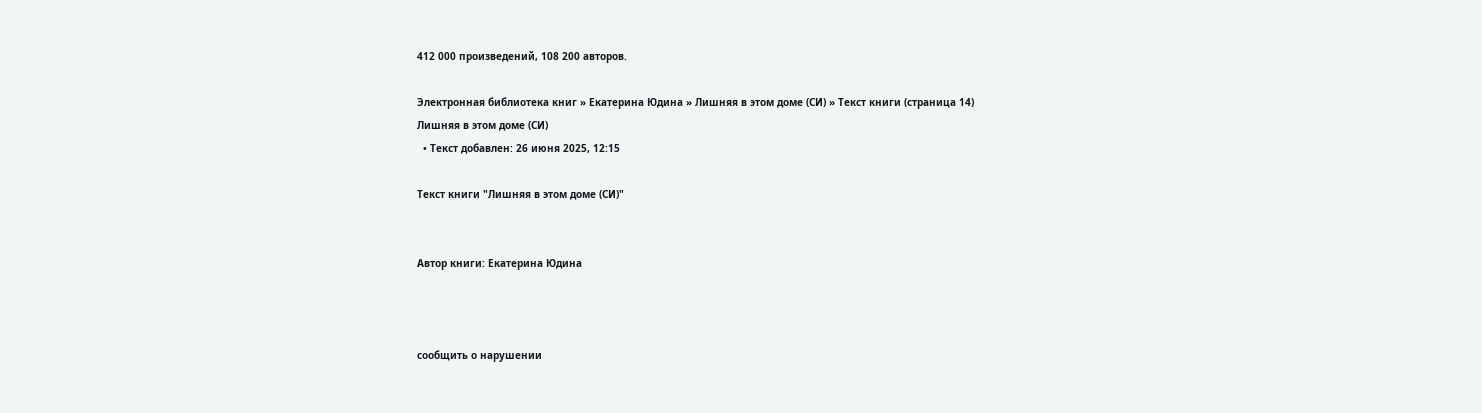412 000 произведений, 108 200 авторов.

Электронная библиотека книг » Екатерина Юдина » Лишняя в этом доме (СИ) » Текст книги (страница 14)
Лишняя в этом доме (СИ)
  • Текст добавлен: 26 июня 2025, 12:15

Текст книги "Лишняя в этом доме (СИ)"


Автор книги: Екатерина Юдина



сообщить о нарушении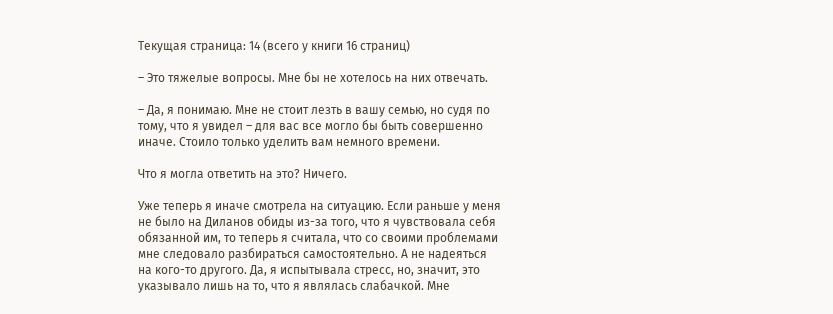Текущая страница: 14 (всего у книги 16 страниц)

– Это тяжелые вопросы. Мне бы не хотелось на них отвечать.

– Да, я понимаю. Мне не стоит лезть в вашу семью, но судя по тому, что я увидел – для вас все могло бы быть совершенно иначе. Стоило только уделить вам немного времени.

Что я могла ответить на это? Ничего.

Уже теперь я иначе смотрела на ситуацию. Если раньше у меня не было на Диланов обиды из-за того, что я чувствовала себя обязанной им, то теперь я считала, что со своими проблемами мне следовало разбираться самостоятельно. А не надеяться на кого-то другого. Да, я испытывала стресс, но, значит, это указывало лишь на то, что я являлась слабачкой. Мне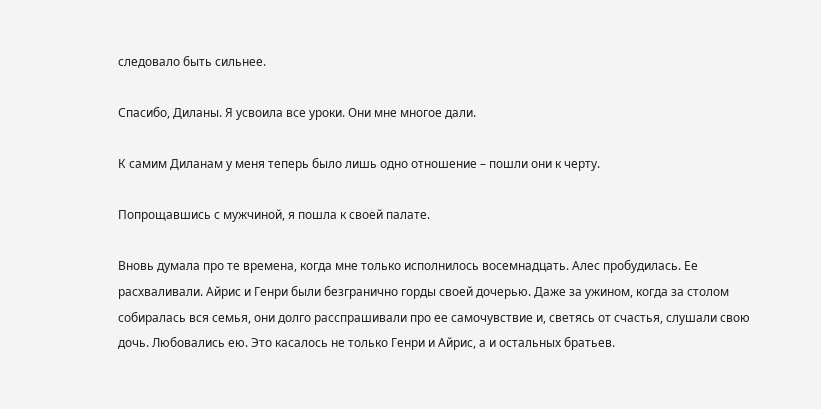следовало быть сильнее.

Спасибо, Диланы. Я усвоила все уроки. Они мне многое дали.

К самим Диланам у меня теперь было лишь одно отношение – пошли они к черту.

Попрощавшись с мужчиной, я пошла к своей палате.

Вновь думала про те времена, когда мне только исполнилось восемнадцать. Алес пробудилась. Ее расхваливали. Айрис и Генри были безгранично горды своей дочерью. Даже за ужином, когда за столом собиралась вся семья, они долго расспрашивали про ее самочувствие и, светясь от счастья, слушали свою дочь. Любовались ею. Это касалось не только Генри и Айрис, а и остальных братьев.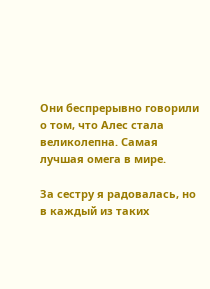Они беспрерывно говорили о том, что Алес стала великолепна. Самая лучшая омега в мире.

За сестру я радовалась, но в каждый из таких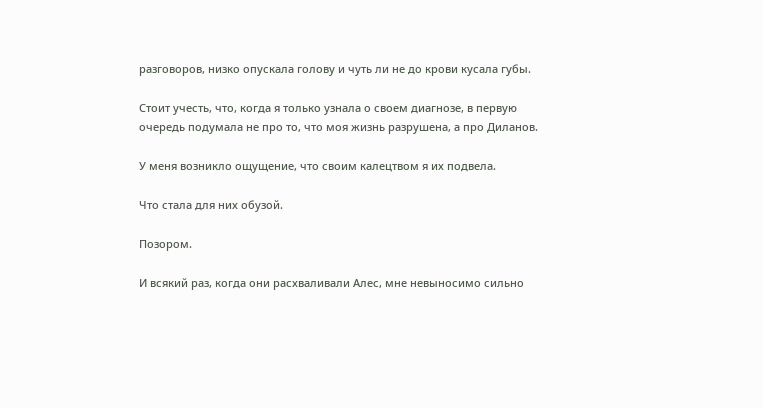разговоров, низко опускала голову и чуть ли не до крови кусала губы.

Стоит учесть, что, когда я только узнала о своем диагнозе, в первую очередь подумала не про то, что моя жизнь разрушена, а про Диланов.

У меня возникло ощущение, что своим калецтвом я их подвела.

Что стала для них обузой.

Позором.

И всякий раз, когда они расхваливали Алес, мне невыносимо сильно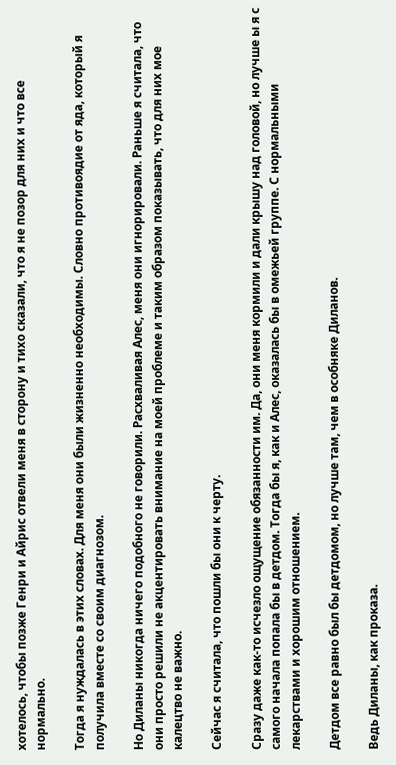хотелось, чтобы позже Генри и Айрис отвели меня в сторону и тихо сказали, что я не позор для них и что все нормально.

Тогда я нуждалась в этих словах. Для меня они были жизненно необходимы. Словно противоядие от яда, который я получила вместе со своим диагнозом.

Но Диланы никогда ничего подобного не говорили. Расхваливая Алес, меня они игнорировали. Раньше я считала, что они просто решили не акцентировать внимание на моей проблеме и таким образом показывать, что для них мое калецтво не важно.

Сейчас я считала, что пошли бы они к черту.

Сразу даже как-то исчезло ощущение обязанности им. Да, они меня кормили и дали крышу над головой, но лучше ы я с самого начала попала бы в детдом. Тогда бы я, как и Алес, оказалась бы в омежьей группе. С нормальными лекарствами и хорошим отношением.

Детдом все равно был бы детдомом, но лучше там, чем в особняке Диланов.

Ведь Диланы, как проказа.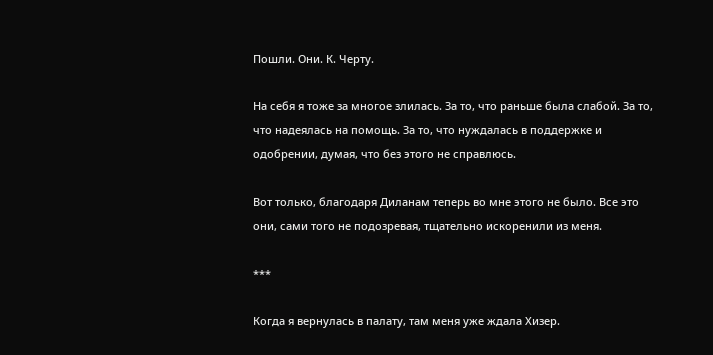Пошли. Они. К. Черту.

На себя я тоже за многое злилась. За то, что раньше была слабой. За то, что надеялась на помощь. За то, что нуждалась в поддержке и одобрении, думая, что без этого не справлюсь.

Вот только, благодаря Диланам теперь во мне этого не было. Все это они, сами того не подозревая, тщательно искоренили из меня.

***

Когда я вернулась в палату, там меня уже ждала Хизер.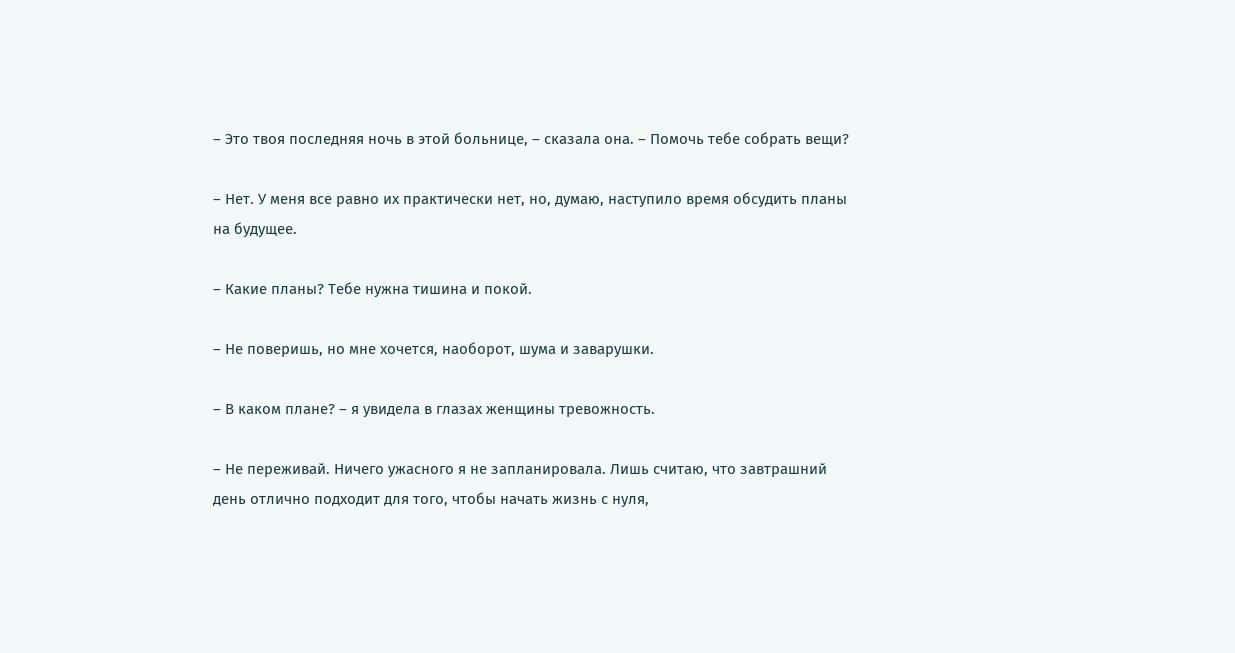– Это твоя последняя ночь в этой больнице, – сказала она. – Помочь тебе собрать вещи?

– Нет. У меня все равно их практически нет, но, думаю, наступило время обсудить планы на будущее.

– Какие планы? Тебе нужна тишина и покой.

– Не поверишь, но мне хочется, наоборот, шума и заварушки.

– В каком плане? – я увидела в глазах женщины тревожность.

– Не переживай. Ничего ужасного я не запланировала. Лишь считаю, что завтрашний день отлично подходит для того, чтобы начать жизнь с нуля,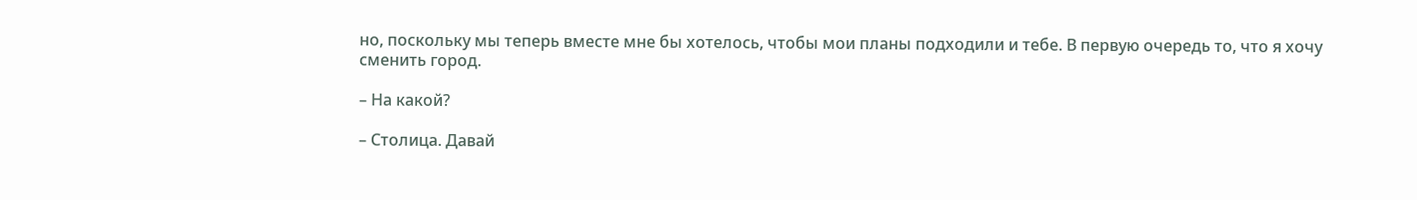но, поскольку мы теперь вместе мне бы хотелось, чтобы мои планы подходили и тебе. В первую очередь то, что я хочу сменить город.

– На какой?

– Столица. Давай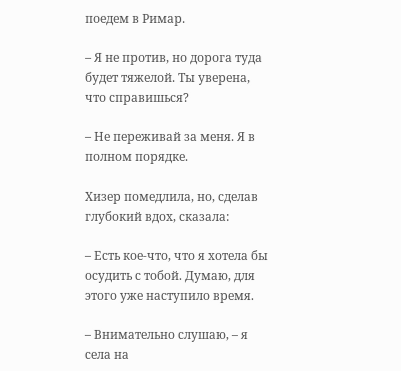поедем в Римар.

– Я не против, но дорога туда будет тяжелой. Ты уверена, что справишься?

– Не переживай за меня. Я в полном порядке.

Хизер помедлила, но, сделав глубокий вдох, сказала:

– Есть кое-что, что я хотела бы осудить с тобой. Думаю, для этого уже наступило время.

– Внимательно слушаю, – я села на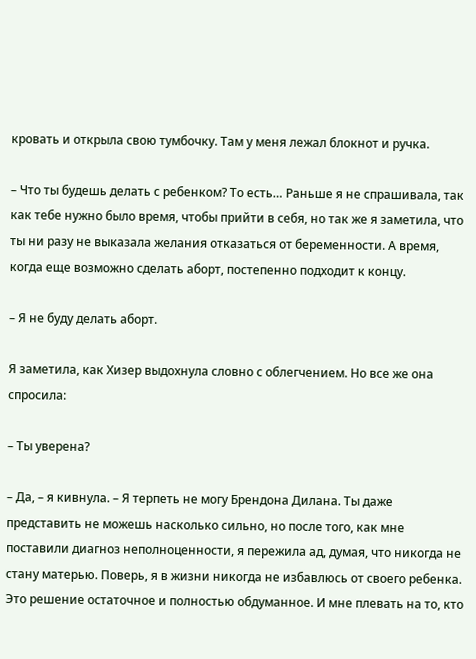кровать и открыла свою тумбочку. Там у меня лежал блокнот и ручка.

– Что ты будешь делать с ребенком? То есть… Раньше я не спрашивала, так как тебе нужно было время, чтобы прийти в себя, но так же я заметила, что ты ни разу не выказала желания отказаться от беременности. А время, когда еще возможно сделать аборт, постепенно подходит к концу.

– Я не буду делать аборт.

Я заметила, как Хизер выдохнула словно с облегчением. Но все же она спросила:

– Ты уверена?

– Да, – я кивнула. – Я терпеть не могу Брендона Дилана. Ты даже представить не можешь насколько сильно, но после того, как мне поставили диагноз неполноценности, я пережила ад, думая, что никогда не стану матерью. Поверь, я в жизни никогда не избавлюсь от своего ребенка. Это решение остаточное и полностью обдуманное. И мне плевать на то, кто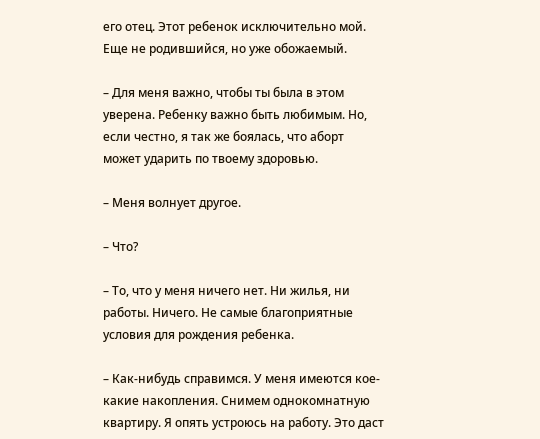его отец. Этот ребенок исключительно мой. Еще не родившийся, но уже обожаемый.

– Для меня важно, чтобы ты была в этом уверена. Ребенку важно быть любимым. Но, если честно, я так же боялась, что аборт может ударить по твоему здоровью.

– Меня волнует другое.

– Что?

– То, что у меня ничего нет. Ни жилья, ни работы. Ничего. Не самые благоприятные условия для рождения ребенка.

– Как-нибудь справимся. У меня имеются кое-какие накопления. Снимем однокомнатную квартиру. Я опять устроюсь на работу. Это даст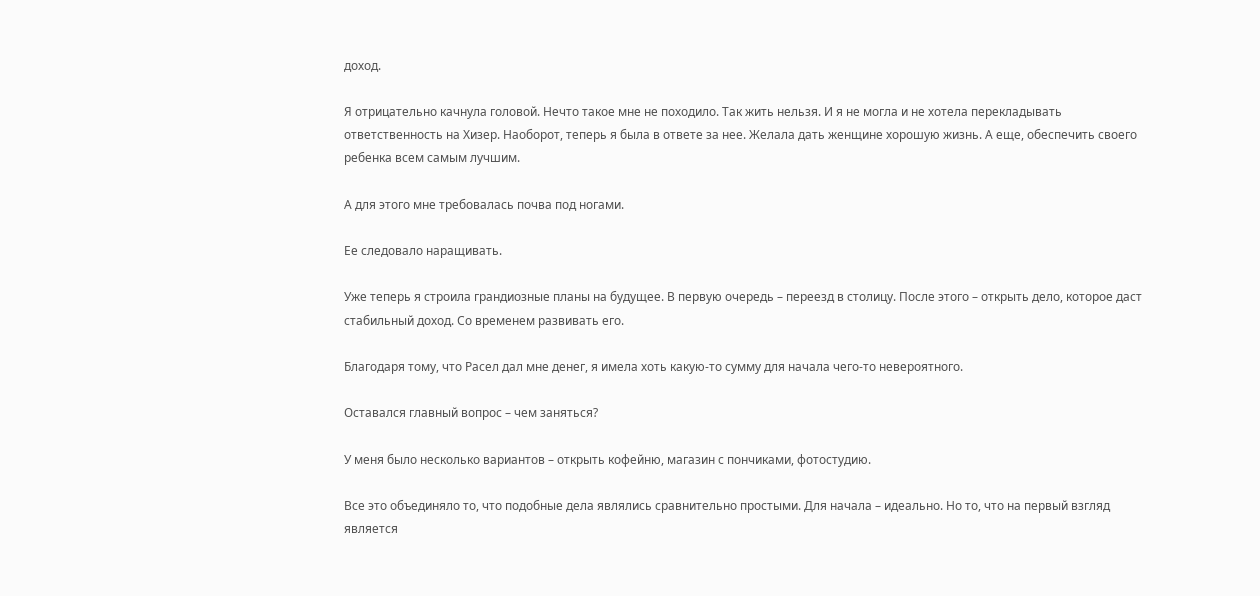доход.

Я отрицательно качнула головой. Нечто такое мне не походило. Так жить нельзя. И я не могла и не хотела перекладывать ответственность на Хизер. Наоборот, теперь я была в ответе за нее. Желала дать женщине хорошую жизнь. А еще, обеспечить своего ребенка всем самым лучшим.

А для этого мне требовалась почва под ногами.

Ее следовало наращивать.

Уже теперь я строила грандиозные планы на будущее. В первую очередь – переезд в столицу. После этого – открыть дело, которое даст стабильный доход. Со временем развивать его.

Благодаря тому, что Расел дал мне денег, я имела хоть какую-то сумму для начала чего-то невероятного.

Оставался главный вопрос – чем заняться?

У меня было несколько вариантов – открыть кофейню, магазин с пончиками, фотостудию.

Все это объединяло то, что подобные дела являлись сравнительно простыми. Для начала – идеально. Но то, что на первый взгляд является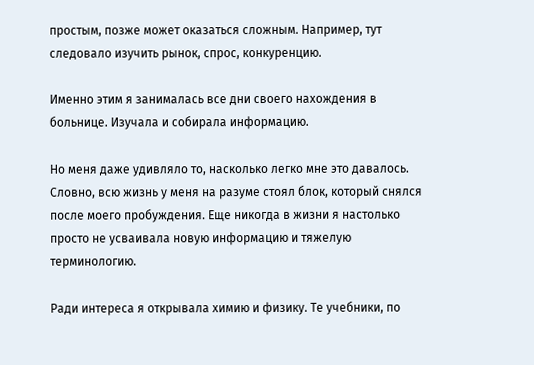простым, позже может оказаться сложным. Например, тут следовало изучить рынок, спрос, конкуренцию.

Именно этим я занималась все дни своего нахождения в больнице. Изучала и собирала информацию.

Но меня даже удивляло то, насколько легко мне это давалось. Словно, всю жизнь у меня на разуме стоял блок, который снялся после моего пробуждения. Еще никогда в жизни я настолько просто не усваивала новую информацию и тяжелую терминологию.

Ради интереса я открывала химию и физику. Те учебники, по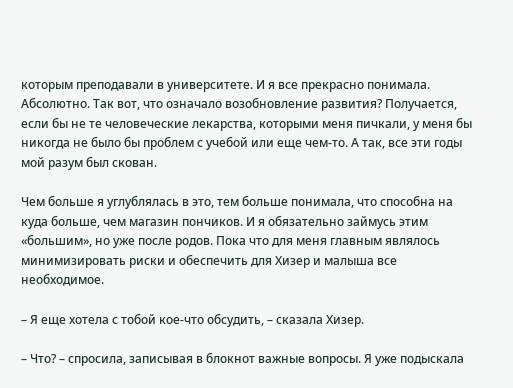которым преподавали в университете. И я все прекрасно понимала. Абсолютно. Так вот, что означало возобновление развития? Получается, если бы не те человеческие лекарства, которыми меня пичкали, у меня бы никогда не было бы проблем с учебой или еще чем-то. А так, все эти годы мой разум был скован.

Чем больше я углублялась в это, тем больше понимала, что способна на куда больше, чем магазин пончиков. И я обязательно займусь этим «большим», но уже после родов. Пока что для меня главным являлось минимизировать риски и обеспечить для Хизер и малыша все необходимое.

– Я еще хотела с тобой кое-что обсудить, – сказала Хизер.

– Что? – спросила, записывая в блокнот важные вопросы. Я уже подыскала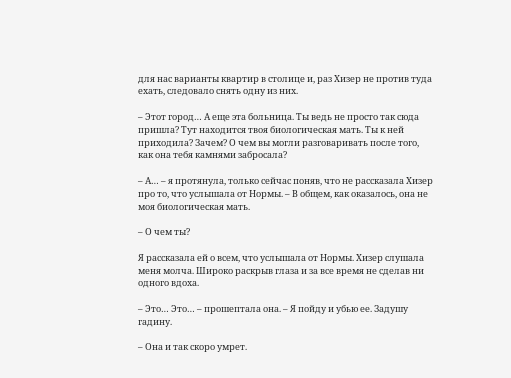для нас варианты квартир в столице и, раз Хизер не против туда ехать, следовало снять одну из них.

– Этот город… А еще эта больница. Ты ведь не просто так сюда пришла? Тут находится твоя биологическая мать. Ты к ней приходила? Зачем? О чем вы могли разговаривать после того, как она тебя камнями забросала?

– А… – я протянула, только сейчас поняв, что не рассказала Хизер про то, что услышала от Нормы. – В общем, как оказалось, она не моя биологическая мать.

– О чем ты?

Я рассказала ей о всем, что услышала от Нормы. Хизер слушала меня молча. Широко раскрыв глаза и за все время не сделав ни одного вдоха.

– Это… Это… – прошептала она. – Я пойду и убью ее. Задушу гадину.

– Она и так скоро умрет.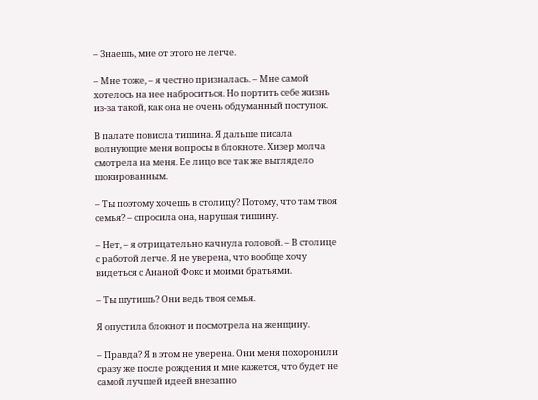– Знаешь, мне от этого не легче.

– Мне тоже, – я честно призналась. – Мне самой хотелось на нее наброситься. Но портить себе жизнь из-за такой, как она не очень обдуманный поступок.

В палате повисла тишина. Я дальше писала волнующие меня вопросы в блокноте. Хизер молча смотрела на меня. Ее лицо все так же выглядело шокированным.

– Ты поэтому хочешь в столицу? Потому, что там твоя семья? – спросила она, нарушая тишину.

– Нет, – я отрицательно качнула головой. – В столице с работой легче. Я не уверена, что вообще хочу видеться с Ананой Фокс и моими братьями.

– Ты шутишь? Они ведь твоя семья.

Я опустила блокнот и посмотрела на женщину.

– Правда? Я в этом не уверена. Они меня похоронили сразу же после рождения и мне кажется, что будет не самой лучшей идеей внезапно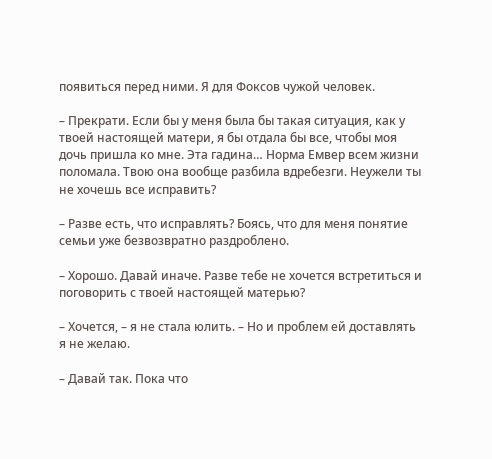появиться перед ними. Я для Фоксов чужой человек.

– Прекрати. Если бы у меня была бы такая ситуация, как у твоей настоящей матери, я бы отдала бы все, чтобы моя дочь пришла ко мне. Эта гадина… Норма Емвер всем жизни поломала. Твою она вообще разбила вдребезги. Неужели ты не хочешь все исправить?

– Разве есть, что исправлять? Боясь, что для меня понятие семьи уже безвозвратно раздроблено.

– Хорошо. Давай иначе. Разве тебе не хочется встретиться и поговорить с твоей настоящей матерью?

– Хочется, – я не стала юлить. – Но и проблем ей доставлять я не желаю.

– Давай так. Пока что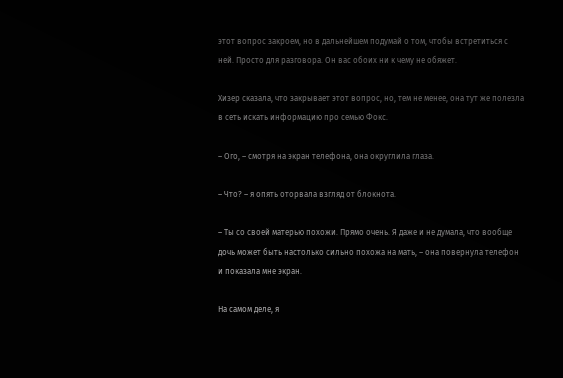этот вопрос закроем, но в дальнейшем подумай о том, чтобы встретиться с ней. Просто для разговора. Он вас обоих ни к чему не обяжет.

Хизер сказала, что закрывает этот вопрос, но, тем не менее, она тут же полезла в сеть искать информацию про семью Фокс.

– Ого, – смотря на экран телефона, она округлила глаза.

– Что? – я опять оторвала взгляд от блокнота.

– Ты со своей матерью похожи. Прямо очень. Я даже и не думала, что вообще дочь может быть настолько сильно похожа на мать, – она повернула телефон и показала мне экран.

На самом деле, я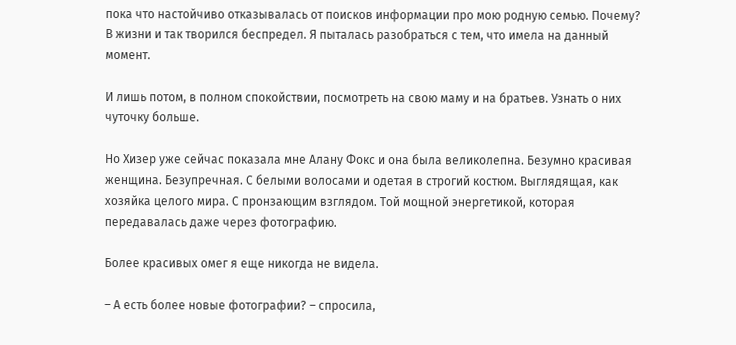пока что настойчиво отказывалась от поисков информации про мою родную семью. Почему? В жизни и так творился беспредел. Я пыталась разобраться с тем, что имела на данный момент.

И лишь потом, в полном спокойствии, посмотреть на свою маму и на братьев. Узнать о них чуточку больше.

Но Хизер уже сейчас показала мне Алану Фокс и она была великолепна. Безумно красивая женщина. Безупречная. С белыми волосами и одетая в строгий костюм. Выглядящая, как хозяйка целого мира. С пронзающим взглядом. Той мощной энергетикой, которая передавалась даже через фотографию.

Более красивых омег я еще никогда не видела.

– А есть более новые фотографии? – спросила,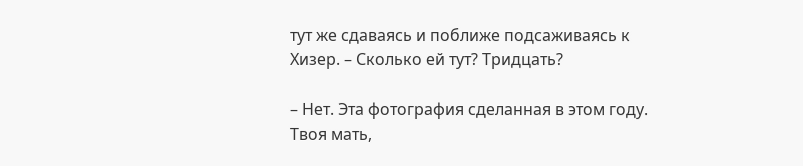тут же сдаваясь и поближе подсаживаясь к Хизер. – Сколько ей тут? Тридцать?

– Нет. Эта фотография сделанная в этом году. Твоя мать,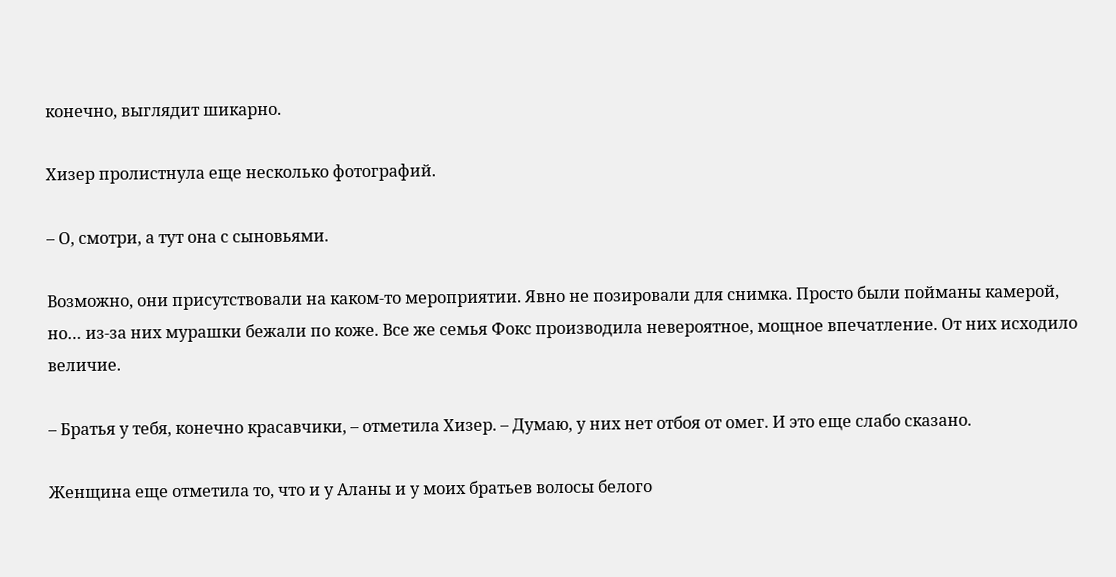конечно, выглядит шикарно.

Хизер пролистнула еще несколько фотографий.

– О, смотри, а тут она с сыновьями.

Возможно, они присутствовали на каком-то мероприятии. Явно не позировали для снимка. Просто были пойманы камерой, но… из-за них мурашки бежали по коже. Все же семья Фокс производила невероятное, мощное впечатление. От них исходило величие.

– Братья у тебя, конечно красавчики, – отметила Хизер. – Думаю, у них нет отбоя от омег. И это еще слабо сказано.

Женщина еще отметила то, что и у Аланы и у моих братьев волосы белого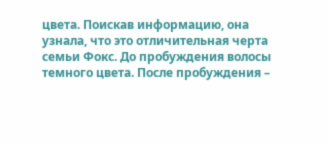цвета. Поискав информацию, она узнала, что это отличительная черта семьи Фокс. До пробуждения волосы темного цвета. После пробуждения –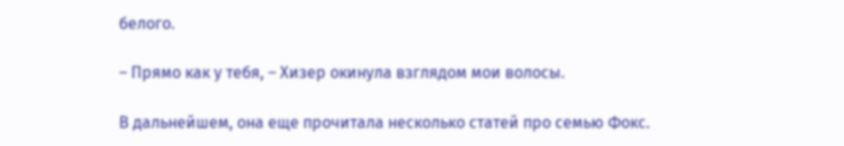белого.

– Прямо как у тебя, – Хизер окинула взглядом мои волосы.

В дальнейшем, она еще прочитала несколько статей про семью Фокс.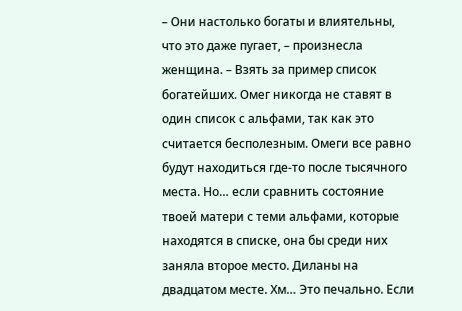– Они настолько богаты и влиятельны, что это даже пугает, – произнесла женщина. – Взять за пример список богатейших. Омег никогда не ставят в один список с альфами, так как это считается бесполезным. Омеги все равно будут находиться где-то после тысячного места. Но… если сравнить состояние твоей матери с теми альфами, которые находятся в списке, она бы среди них заняла второе место. Диланы на двадцатом месте. Хм… Это печально. Если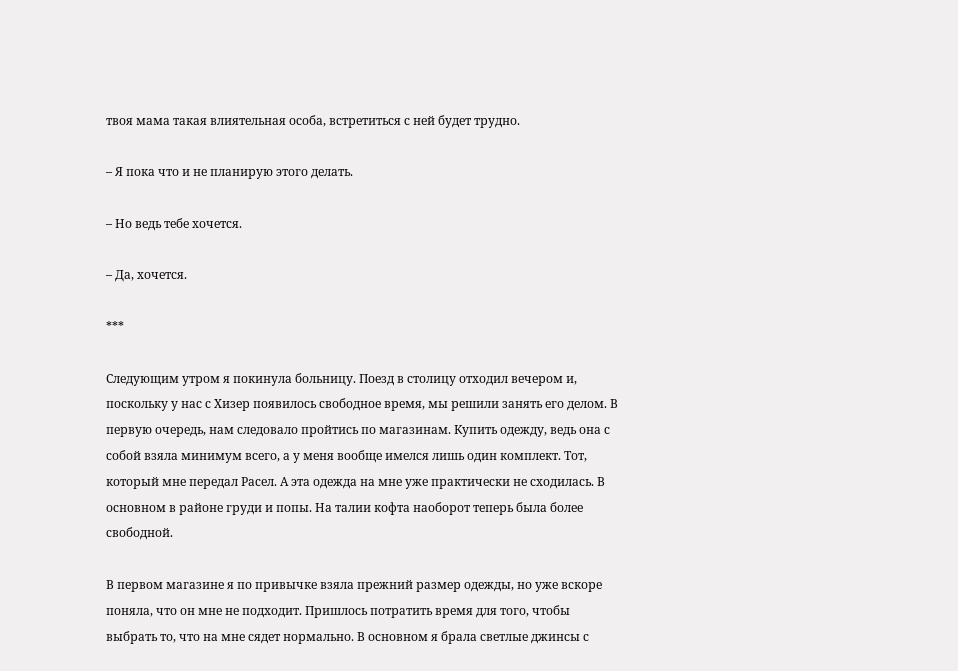твоя мама такая влиятельная особа, встретиться с ней будет трудно.

– Я пока что и не планирую этого делать.

– Но ведь тебе хочется.

– Да, хочется.

***

Следующим утром я покинула больницу. Поезд в столицу отходил вечером и, поскольку у нас с Хизер появилось свободное время, мы решили занять его делом. В первую очередь, нам следовало пройтись по магазинам. Купить одежду, ведь она с собой взяла минимум всего, а у меня вообще имелся лишь один комплект. Тот, который мне передал Расел. А эта одежда на мне уже практически не сходилась. В основном в районе груди и попы. На талии кофта наоборот теперь была более свободной.

В первом магазине я по привычке взяла прежний размер одежды, но уже вскоре поняла, что он мне не подходит. Пришлось потратить время для того, чтобы выбрать то, что на мне сядет нормально. В основном я брала светлые джинсы с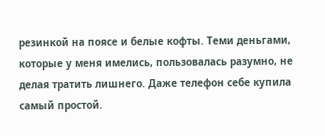резинкой на поясе и белые кофты. Теми деньгами, которые у меня имелись, пользовалась разумно, не делая тратить лишнего. Даже телефон себе купила самый простой.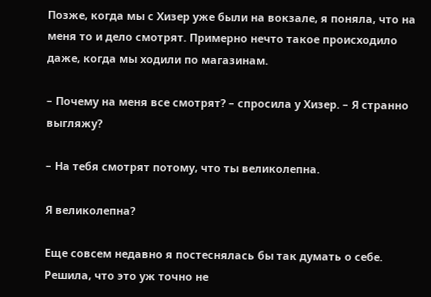Позже, когда мы с Хизер уже были на вокзале, я поняла, что на меня то и дело смотрят. Примерно нечто такое происходило даже, когда мы ходили по магазинам.

– Почему на меня все смотрят? – спросила у Хизер. – Я странно выгляжу?

– На тебя смотрят потому, что ты великолепна.

Я великолепна?

Еще совсем недавно я постеснялась бы так думать о себе. Решила, что это уж точно не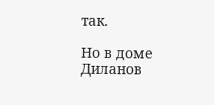так.

Но в доме Диланов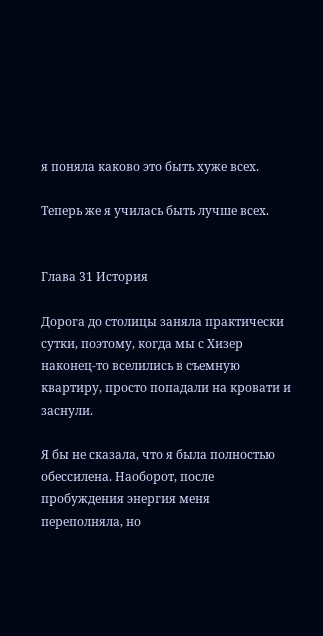я поняла каково это быть хуже всех.

Теперь же я училась быть лучше всех.


Глава 31 История

Дорога до столицы заняла практически сутки, поэтому, когда мы с Хизер наконец-то вселились в съемную квартиру, просто попадали на кровати и заснули.

Я бы не сказала, что я была полностью обессилена. Наоборот, после пробуждения энергия меня переполняла, но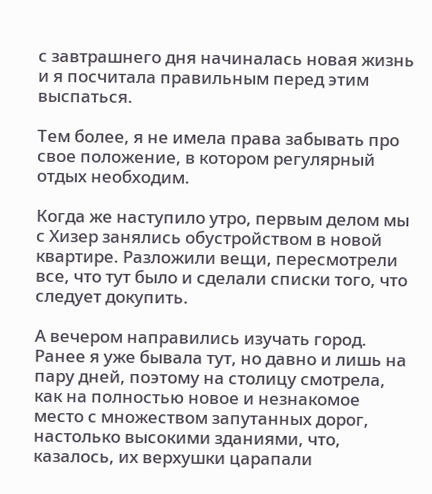с завтрашнего дня начиналась новая жизнь и я посчитала правильным перед этим выспаться.

Тем более, я не имела права забывать про свое положение, в котором регулярный отдых необходим.

Когда же наступило утро, первым делом мы с Хизер занялись обустройством в новой квартире. Разложили вещи, пересмотрели все, что тут было и сделали списки того, что следует докупить.

А вечером направились изучать город. Ранее я уже бывала тут, но давно и лишь на пару дней, поэтому на столицу смотрела, как на полностью новое и незнакомое место с множеством запутанных дорог, настолько высокими зданиями, что, казалось, их верхушки царапали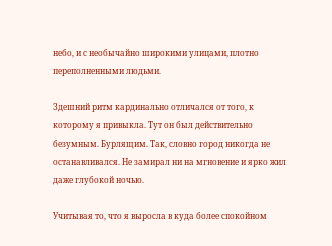небо, и с необычайно широкими улицами, плотно переполненными людьми.

Здешний ритм кардинально отличался от того, к которому я привыкла. Тут он был действительно безумным. Бурлящим. Так, словно город никогда не останавливался. Не замирал ни на мгновение и ярко жил даже глубокой ночью.

Учитывая то, что я выросла в куда более спокойном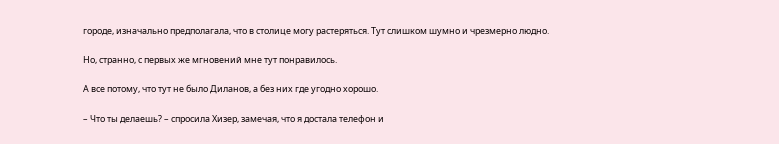городе, изначально предполагала, что в столице могу растеряться. Тут слишком шумно и чрезмерно людно.

Но, странно, с первых же мгновений мне тут понравилось.

А все потому, что тут не было Диланов, а без них где угодно хорошо.

– Что ты делаешь? – спросила Хизер, замечая, что я достала телефон и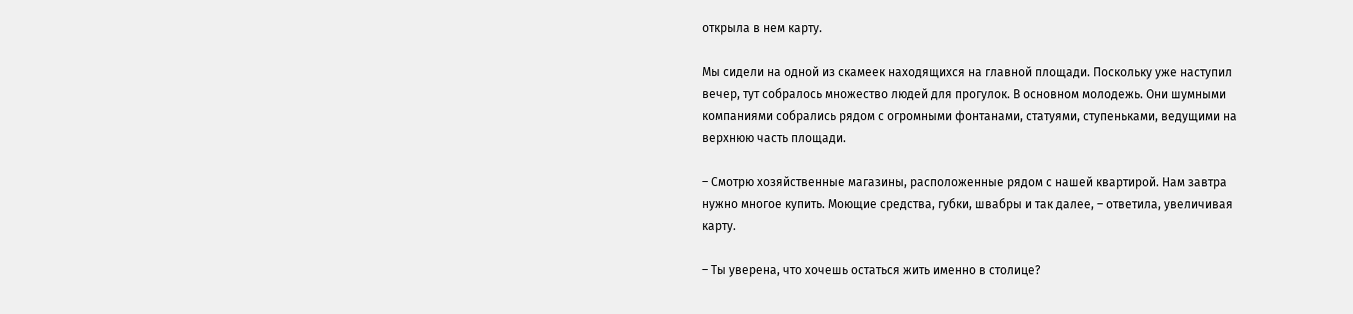открыла в нем карту.

Мы сидели на одной из скамеек находящихся на главной площади. Поскольку уже наступил вечер, тут собралось множество людей для прогулок. В основном молодежь. Они шумными компаниями собрались рядом с огромными фонтанами, статуями, ступеньками, ведущими на верхнюю часть площади.

– Смотрю хозяйственные магазины, расположенные рядом с нашей квартирой. Нам завтра нужно многое купить. Моющие средства, губки, швабры и так далее, – ответила, увеличивая карту.

– Ты уверена, что хочешь остаться жить именно в столице?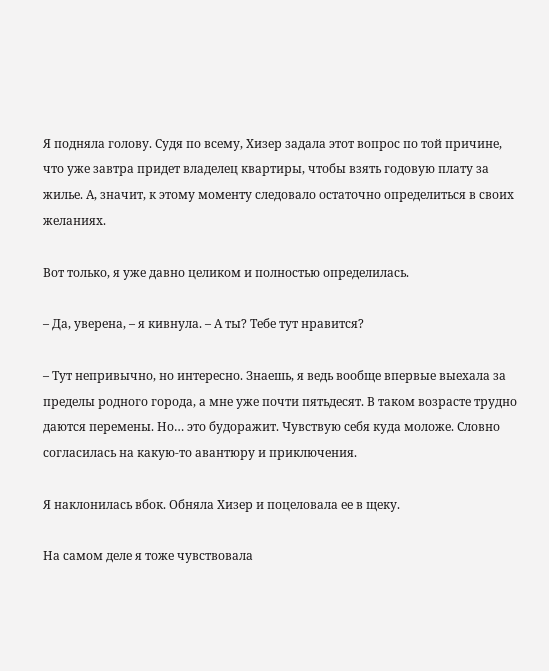Я подняла голову. Судя по всему, Хизер задала этот вопрос по той причине, что уже завтра придет владелец квартиры, чтобы взять годовую плату за жилье. А, значит, к этому моменту следовало остаточно определиться в своих желаниях.

Вот только, я уже давно целиком и полностью определилась.

– Да, уверена, – я кивнула. – А ты? Тебе тут нравится?

– Тут непривычно, но интересно. Знаешь, я ведь вообще впервые выехала за пределы родного города, а мне уже почти пятьдесят. В таком возрасте трудно даются перемены. Но… это будоражит. Чувствую себя куда моложе. Словно согласилась на какую-то авантюру и приключения.

Я наклонилась вбок. Обняла Хизер и поцеловала ее в щеку.

На самом деле я тоже чувствовала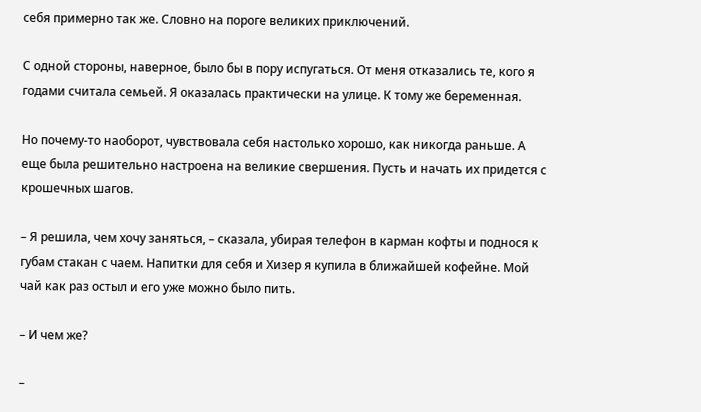себя примерно так же. Словно на пороге великих приключений.

С одной стороны, наверное, было бы в пору испугаться. От меня отказались те, кого я годами считала семьей. Я оказалась практически на улице. К тому же беременная.

Но почему-то наоборот, чувствовала себя настолько хорошо, как никогда раньше. А еще была решительно настроена на великие свершения. Пусть и начать их придется с крошечных шагов.

– Я решила, чем хочу заняться, – сказала, убирая телефон в карман кофты и поднося к губам стакан с чаем. Напитки для себя и Хизер я купила в ближайшей кофейне. Мой чай как раз остыл и его уже можно было пить.

– И чем же?

–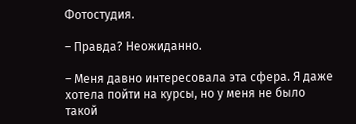Фотостудия.

– Правда? Неожиданно.

– Меня давно интересовала эта сфера. Я даже хотела пойти на курсы, но у меня не было такой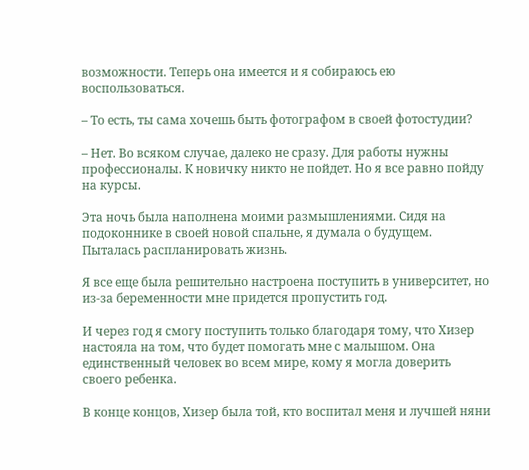возможности. Теперь она имеется и я собираюсь ею воспользоваться.

– То есть, ты сама хочешь быть фотографом в своей фотостудии?

– Нет. Во всяком случае, далеко не сразу. Для работы нужны профессионалы. К новичку никто не пойдет. Но я все равно пойду на курсы.

Эта ночь была наполнена моими размышлениями. Сидя на подоконнике в своей новой спальне, я думала о будущем. Пыталась распланировать жизнь.

Я все еще была решительно настроена поступить в университет, но из-за беременности мне придется пропустить год.

И через год я смогу поступить только благодаря тому, что Хизер настояла на том, что будет помогать мне с малышом. Она единственный человек во всем мире, кому я могла доверить своего ребенка.

В конце концов, Хизер была той, кто воспитал меня и лучшей няни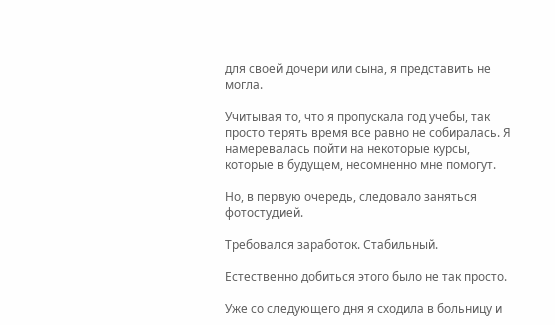для своей дочери или сына, я представить не могла.

Учитывая то, что я пропускала год учебы, так просто терять время все равно не собиралась. Я намеревалась пойти на некоторые курсы, которые в будущем, несомненно мне помогут.

Но, в первую очередь, следовало заняться фотостудией.

Требовался заработок. Стабильный.

Естественно добиться этого было не так просто.

Уже со следующего дня я сходила в больницу и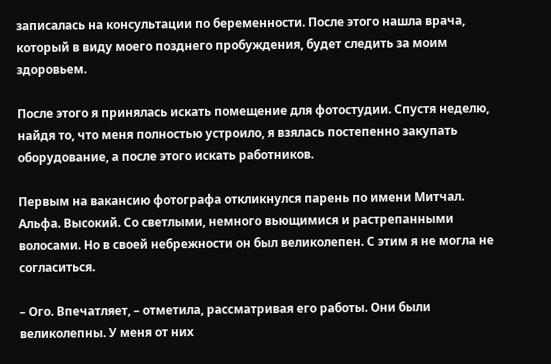записалась на консультации по беременности. После этого нашла врача, который в виду моего позднего пробуждения, будет следить за моим здоровьем.

После этого я принялась искать помещение для фотостудии. Спустя неделю, найдя то, что меня полностью устроило, я взялась постепенно закупать оборудование, а после этого искать работников.

Первым на вакансию фотографа откликнулся парень по имени Митчал. Альфа. Высокий. Со светлыми, немного вьющимися и растрепанными волосами. Но в своей небрежности он был великолепен. С этим я не могла не согласиться.

– Ого. Впечатляет, – отметила, рассматривая его работы. Они были великолепны. У меня от них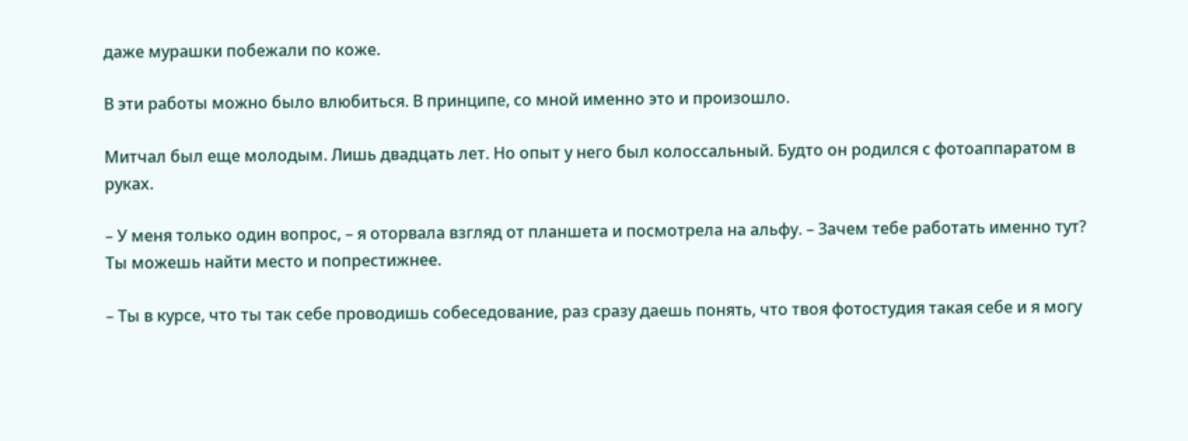даже мурашки побежали по коже.

В эти работы можно было влюбиться. В принципе, со мной именно это и произошло.

Митчал был еще молодым. Лишь двадцать лет. Но опыт у него был колоссальный. Будто он родился с фотоаппаратом в руках.

– У меня только один вопрос, – я оторвала взгляд от планшета и посмотрела на альфу. – Зачем тебе работать именно тут? Ты можешь найти место и попрестижнее.

– Ты в курсе, что ты так себе проводишь собеседование, раз сразу даешь понять, что твоя фотостудия такая себе и я могу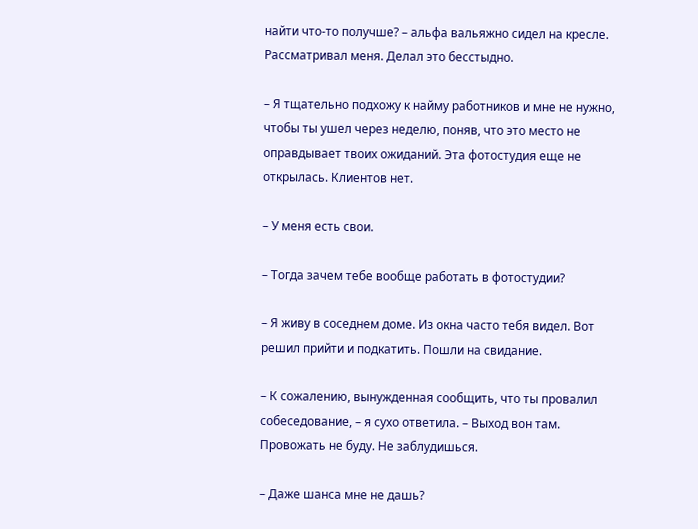найти что-то получше? – альфа вальяжно сидел на кресле. Рассматривал меня. Делал это бесстыдно.

– Я тщательно подхожу к найму работников и мне не нужно, чтобы ты ушел через неделю, поняв, что это место не оправдывает твоих ожиданий. Эта фотостудия еще не открылась. Клиентов нет.

– У меня есть свои.

– Тогда зачем тебе вообще работать в фотостудии?

– Я живу в соседнем доме. Из окна часто тебя видел. Вот решил прийти и подкатить. Пошли на свидание.

– К сожалению, вынужденная сообщить, что ты провалил собеседование, – я сухо ответила. – Выход вон там. Провожать не буду. Не заблудишься.

– Даже шанса мне не дашь?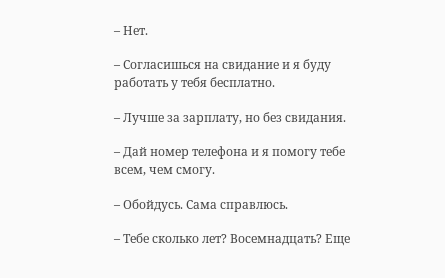– Нет.

– Согласишься на свидание и я буду работать у тебя бесплатно.

– Лучше за зарплату, но без свидания.

– Дай номер телефона и я помогу тебе всем, чем смогу.

– Обойдусь. Сама справлюсь.

– Тебе сколько лет? Восемнадцать? Еще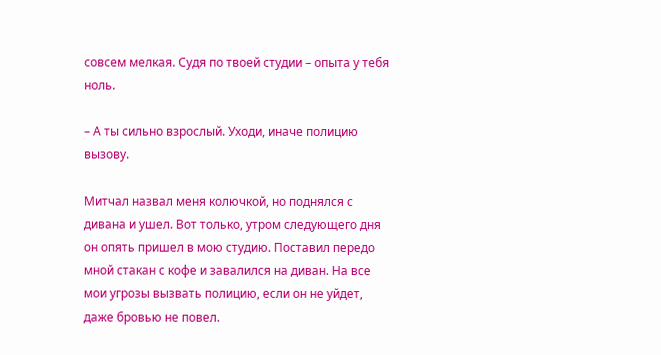совсем мелкая. Судя по твоей студии – опыта у тебя ноль.

– А ты сильно взрослый. Уходи, иначе полицию вызову.

Митчал назвал меня колючкой, но поднялся с дивана и ушел. Вот только, утром следующего дня он опять пришел в мою студию. Поставил передо мной стакан с кофе и завалился на диван. На все мои угрозы вызвать полицию, если он не уйдет, даже бровью не повел.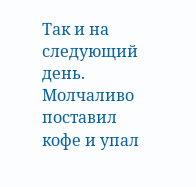Так и на следующий день. Молчаливо поставил кофе и упал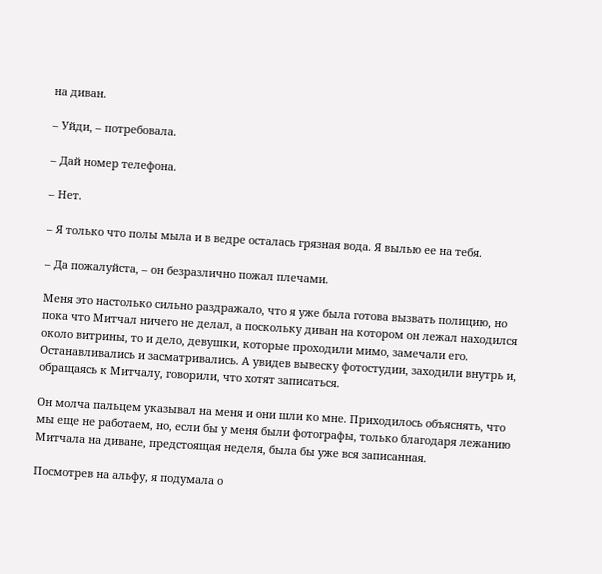на диван.

– Уйди, – потребовала.

– Дай номер телефона.

– Нет.

– Я только что полы мыла и в ведре осталась грязная вода. Я вылью ее на тебя.

– Да пожалуйста, – он безразлично пожал плечами.

Меня это настолько сильно раздражало, что я уже была готова вызвать полицию, но пока что Митчал ничего не делал, а поскольку диван на котором он лежал находился около витрины, то и дело, девушки, которые проходили мимо, замечали его. Останавливались и засматривались. А увидев вывеску фотостудии, заходили внутрь и, обращаясь к Митчалу, говорили, что хотят записаться.

Он молча пальцем указывал на меня и они шли ко мне. Приходилось объяснять, что мы еще не работаем, но, если бы у меня были фотографы, только благодаря лежанию Митчала на диване, предстоящая неделя, была бы уже вся записанная.

Посмотрев на альфу, я подумала о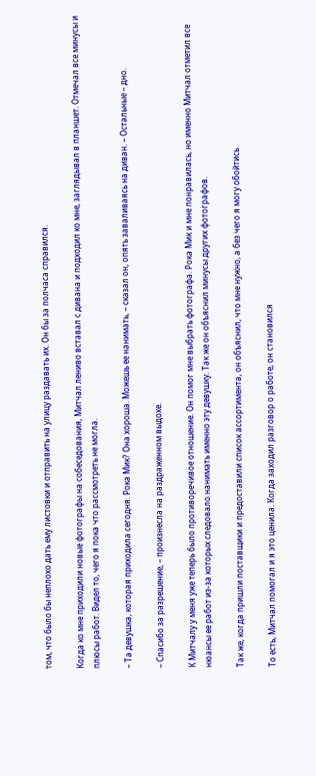том, что было бы неплохо дать ему листовки и отправить на улицу раздавать их. Он бы за полчаса справился.

Когда ко мне приходили новые фотографы на собеседования, Митчал лениво вставал с дивана и подходил ко мне, заглядывал в планшет. Отмечал все минусы и плюсы работ. Видел то, чего я пока что рассмотреть не могла.

– Та девушка, которая приходила сегодня. Рока Мик? Она хороша. Можешь ее нанимать, – сказал он, опять заваливаясь на диван. – Остальные – дно.

– Спасибо за разрешение, – произнесла на раздраженном выдохе.

К Митчалу у меня уже теперь было противоречивое отношение. Он помог мне выбрать фотографа. Рока Мик и мне понравилась, но именно Митчал отметил все нюансы ее работ из-за которых следовало нанимать именно эту девушку. Так же он объяснил минусы других фотографов.

Так же, когда пришли поставщики и предоставили список ассортимента, он объяснил, что мне нужно, а без чего я могу обойтись.

То есть, Митчал помогал и я это ценила. Когда заходил разговор о работе, он становился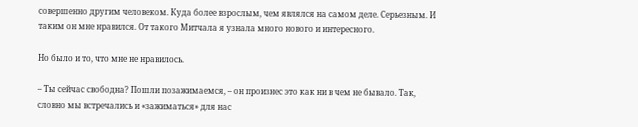совершенно другим человеком. Куда более взрослым, чем являлся на самом деле. Серьезным. И таким он мне нравился. От такого Митчала я узнала много нового и интересного.

Но было и то, что мне не нравилось.

– Ты сейчас свободна? Пошли позажимаемся, – он произнес это как ни в чем не бывало. Так, словно мы встречались и «зажиматься» для нас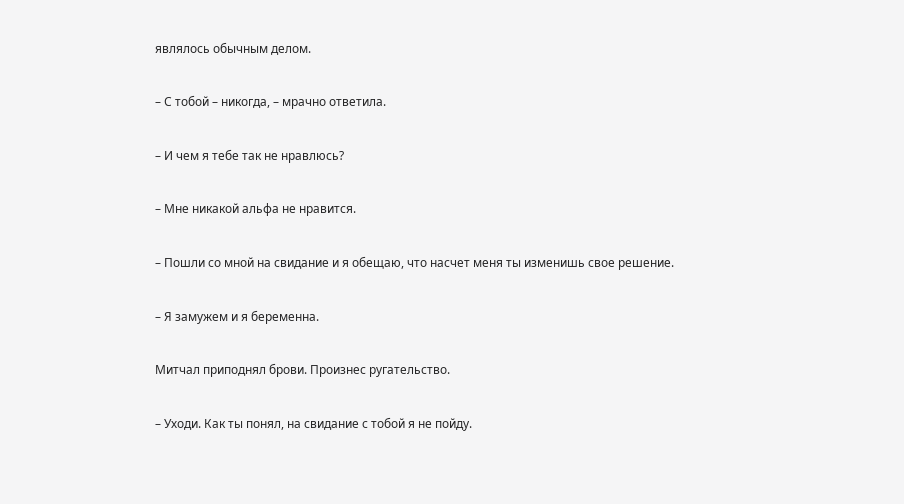являлось обычным делом.

– С тобой – никогда, – мрачно ответила.

– И чем я тебе так не нравлюсь?

– Мне никакой альфа не нравится.

– Пошли со мной на свидание и я обещаю, что насчет меня ты изменишь свое решение.

– Я замужем и я беременна.

Митчал приподнял брови. Произнес ругательство.

– Уходи. Как ты понял, на свидание с тобой я не пойду.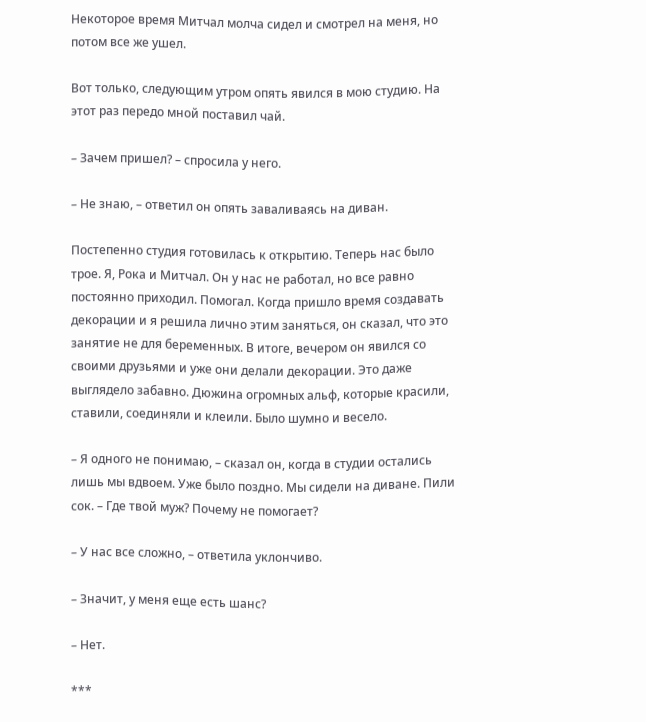Некоторое время Митчал молча сидел и смотрел на меня, но потом все же ушел.

Вот только, следующим утром опять явился в мою студию. На этот раз передо мной поставил чай.

– Зачем пришел? – спросила у него.

– Не знаю, – ответил он опять заваливаясь на диван.

Постепенно студия готовилась к открытию. Теперь нас было трое. Я, Рока и Митчал. Он у нас не работал, но все равно постоянно приходил. Помогал. Когда пришло время создавать декорации и я решила лично этим заняться, он сказал, что это занятие не для беременных. В итоге, вечером он явился со своими друзьями и уже они делали декорации. Это даже выглядело забавно. Дюжина огромных альф, которые красили, ставили, соединяли и клеили. Было шумно и весело.

– Я одного не понимаю, – сказал он, когда в студии остались лишь мы вдвоем. Уже было поздно. Мы сидели на диване. Пили сок. – Где твой муж? Почему не помогает?

– У нас все сложно, – ответила уклончиво.

– Значит, у меня еще есть шанс?

– Нет.

***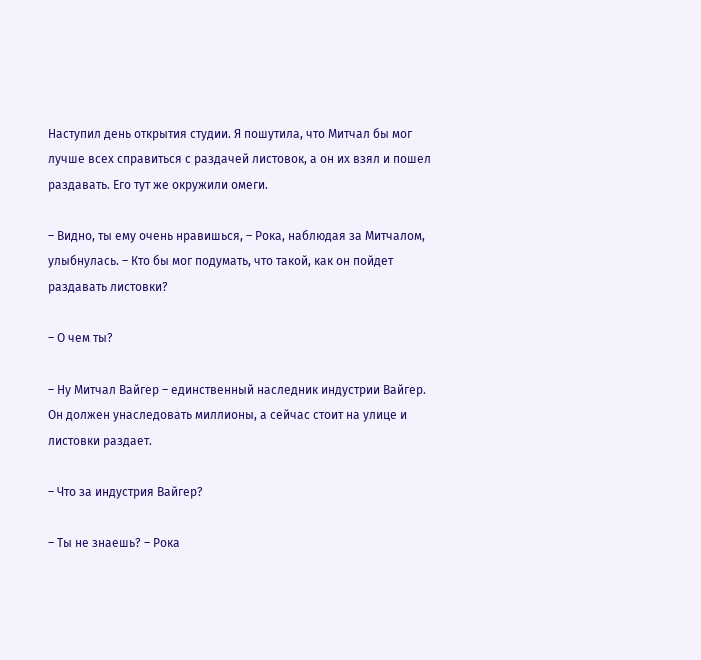Наступил день открытия студии. Я пошутила, что Митчал бы мог лучше всех справиться с раздачей листовок, а он их взял и пошел раздавать. Его тут же окружили омеги.

– Видно, ты ему очень нравишься, – Рока, наблюдая за Митчалом, улыбнулась. – Кто бы мог подумать, что такой, как он пойдет раздавать листовки?

– О чем ты?

– Ну Митчал Вайгер – единственный наследник индустрии Вайгер. Он должен унаследовать миллионы, а сейчас стоит на улице и листовки раздает.

– Что за индустрия Вайгер?

– Ты не знаешь? – Рока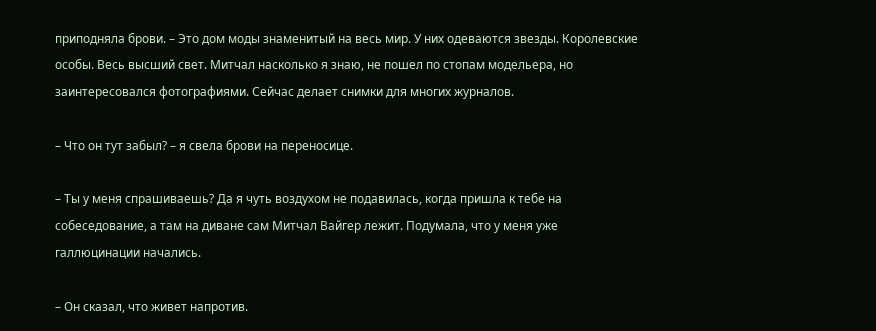приподняла брови. – Это дом моды знаменитый на весь мир. У них одеваются звезды. Королевские особы. Весь высший свет. Митчал насколько я знаю, не пошел по стопам модельера, но заинтересовался фотографиями. Сейчас делает снимки для многих журналов.

– Что он тут забыл? – я свела брови на переносице.

– Ты у меня спрашиваешь? Да я чуть воздухом не подавилась, когда пришла к тебе на собеседование, а там на диване сам Митчал Вайгер лежит. Подумала, что у меня уже галлюцинации начались.

– Он сказал, что живет напротив.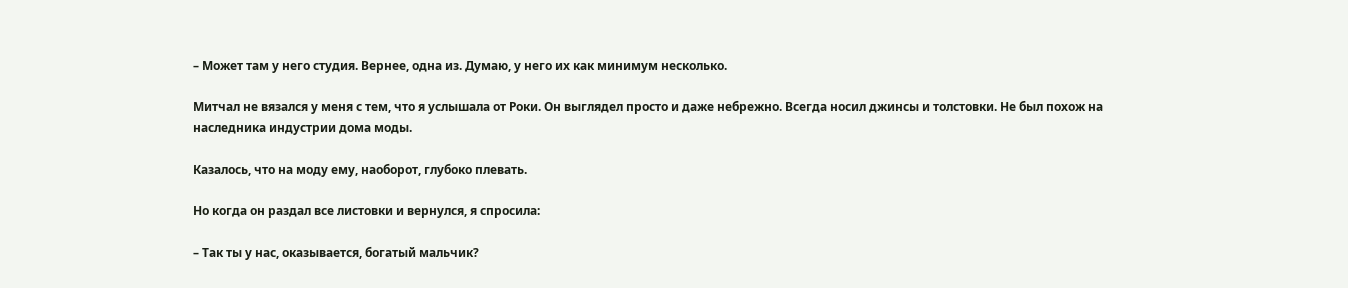– Может там у него студия. Вернее, одна из. Думаю, у него их как минимум несколько.

Митчал не вязался у меня с тем, что я услышала от Роки. Он выглядел просто и даже небрежно. Всегда носил джинсы и толстовки. Не был похож на наследника индустрии дома моды.

Казалось, что на моду ему, наоборот, глубоко плевать.

Но когда он раздал все листовки и вернулся, я спросила:

– Так ты у нас, оказывается, богатый мальчик?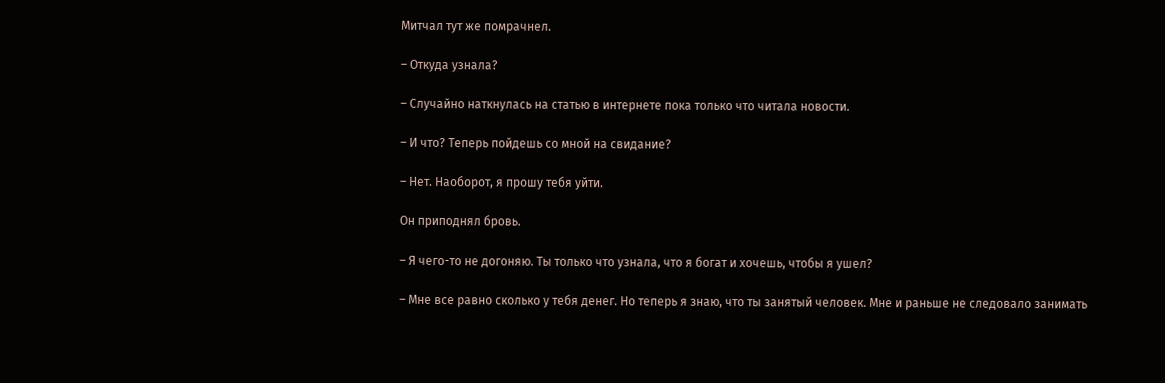Митчал тут же помрачнел.

– Откуда узнала?

– Случайно наткнулась на статью в интернете пока только что читала новости.

– И что? Теперь пойдешь со мной на свидание?

– Нет. Наоборот, я прошу тебя уйти.

Он приподнял бровь.

– Я чего-то не догоняю. Ты только что узнала, что я богат и хочешь, чтобы я ушел?

– Мне все равно сколько у тебя денег. Но теперь я знаю, что ты занятый человек. Мне и раньше не следовало занимать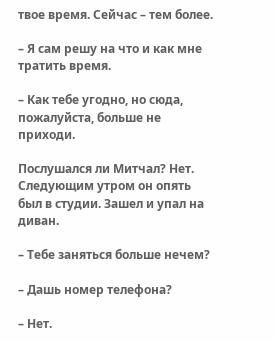твое время. Сейчас – тем более.

– Я сам решу на что и как мне тратить время.

– Как тебе угодно, но сюда, пожалуйста, больше не приходи.

Послушался ли Митчал? Нет. Следующим утром он опять был в студии. Зашел и упал на диван.

– Тебе заняться больше нечем?

– Дашь номер телефона?

– Нет.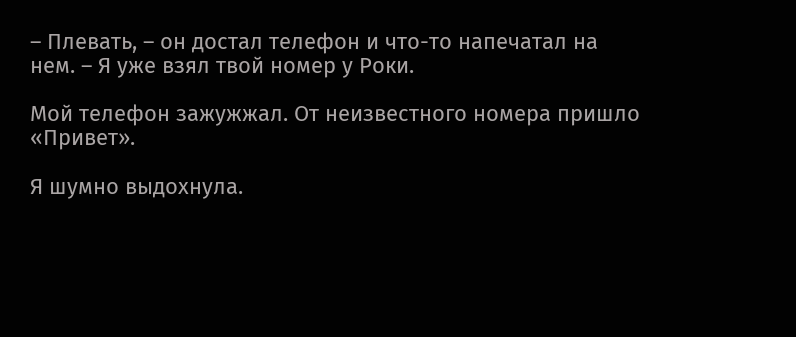– Плевать, – он достал телефон и что-то напечатал на нем. – Я уже взял твой номер у Роки.

Мой телефон зажужжал. От неизвестного номера пришло «Привет».

Я шумно выдохнула.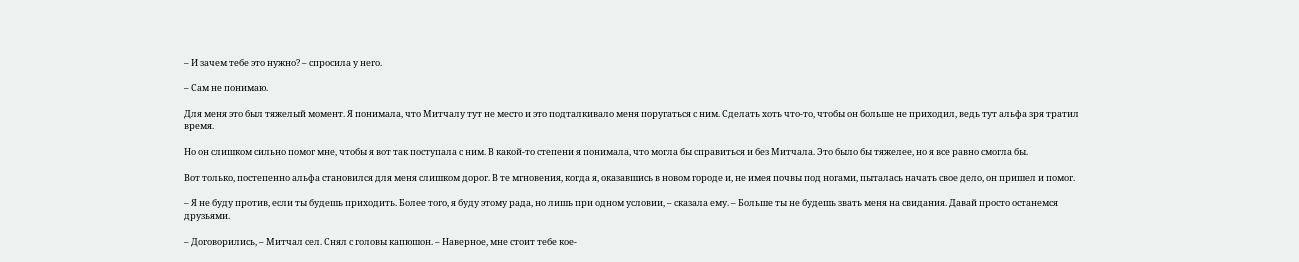– И зачем тебе это нужно? – спросила у него.

– Сам не понимаю.

Для меня это был тяжелый момент. Я понимала, что Митчалу тут не место и это подталкивало меня поругаться с ним. Сделать хоть что-то, чтобы он больше не приходил, ведь тут альфа зря тратил время.

Но он слишком сильно помог мне, чтобы я вот так поступала с ним. В какой-то степени я понимала, что могла бы справиться и без Митчала. Это было бы тяжелее, но я все равно смогла бы.

Вот только, постепенно альфа становился для меня слишком дорог. В те мгновения, когда я, оказавшись в новом городе и, не имея почвы под ногами, пыталась начать свое дело, он пришел и помог.

– Я не буду против, если ты будешь приходить. Более того, я буду этому рада, но лишь при одном условии, – сказала ему. – Больше ты не будешь звать меня на свидания. Давай просто останемся друзьями.

– Договорились, – Митчал сел. Снял с головы капюшон. – Наверное, мне стоит тебе кое-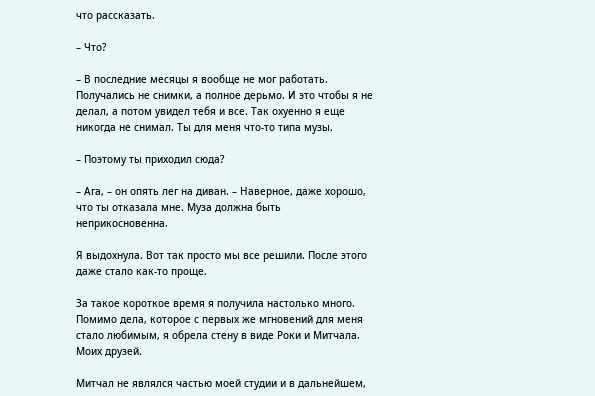что рассказать.

– Что?

– В последние месяцы я вообще не мог работать. Получались не снимки, а полное дерьмо. И это чтобы я не делал, а потом увидел тебя и все. Так охуенно я еще никогда не снимал. Ты для меня что-то типа музы.

– Поэтому ты приходил сюда?

– Ага, – он опять лег на диван. – Наверное, даже хорошо, что ты отказала мне. Муза должна быть неприкосновенна.

Я выдохнула. Вот так просто мы все решили. После этого даже стало как-то проще.

За такое короткое время я получила настолько много. Помимо дела, которое с первых же мгновений для меня стало любимым, я обрела стену в виде Роки и Митчала. Моих друзей.

Митчал не являлся частью моей студии и в дальнейшем,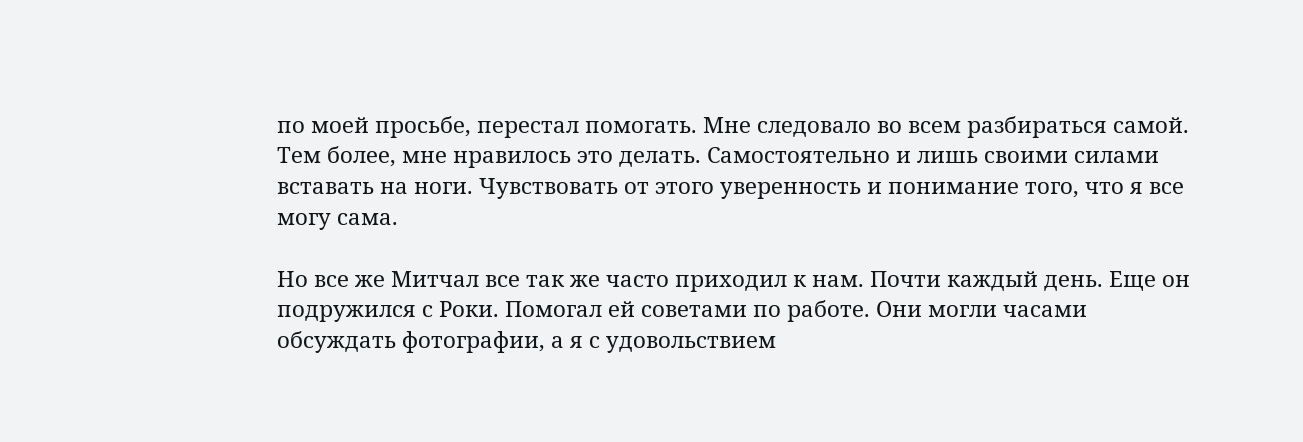по моей просьбе, перестал помогать. Мне следовало во всем разбираться самой. Тем более, мне нравилось это делать. Самостоятельно и лишь своими силами вставать на ноги. Чувствовать от этого уверенность и понимание того, что я все могу сама.

Но все же Митчал все так же часто приходил к нам. Почти каждый день. Еще он подружился с Роки. Помогал ей советами по работе. Они могли часами обсуждать фотографии, а я с удовольствием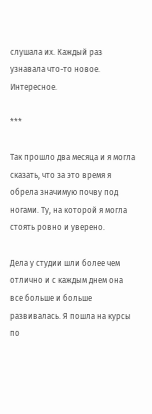слушала их. Каждый раз узнавала что-то новое. Интересное.

***

Так прошло два месяца и я могла сказать, что за это время я обрела значимую почву под ногами. Ту, на которой я могла стоять ровно и уверено.

Дела у студии шли более чем отлично и с каждым днем она все больше и больше развивалась. Я пошла на курсы по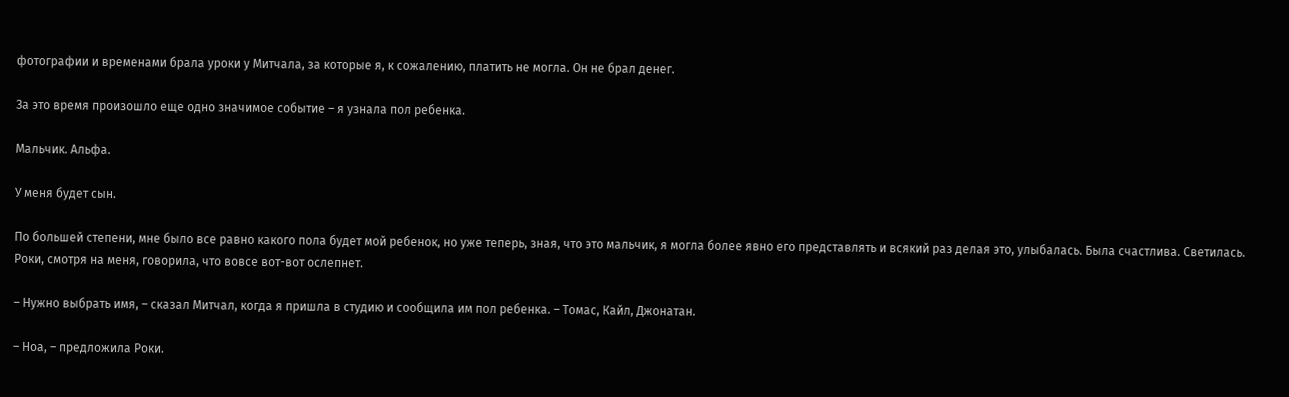фотографии и временами брала уроки у Митчала, за которые я, к сожалению, платить не могла. Он не брал денег.

За это время произошло еще одно значимое событие – я узнала пол ребенка.

Мальчик. Альфа.

У меня будет сын.

По большей степени, мне было все равно какого пола будет мой ребенок, но уже теперь, зная, что это мальчик, я могла более явно его представлять и всякий раз делая это, улыбалась. Была счастлива. Светилась. Роки, смотря на меня, говорила, что вовсе вот-вот ослепнет.

– Нужно выбрать имя, – сказал Митчал, когда я пришла в студию и сообщила им пол ребенка. – Томас, Кайл, Джонатан.

– Ноа, – предложила Роки.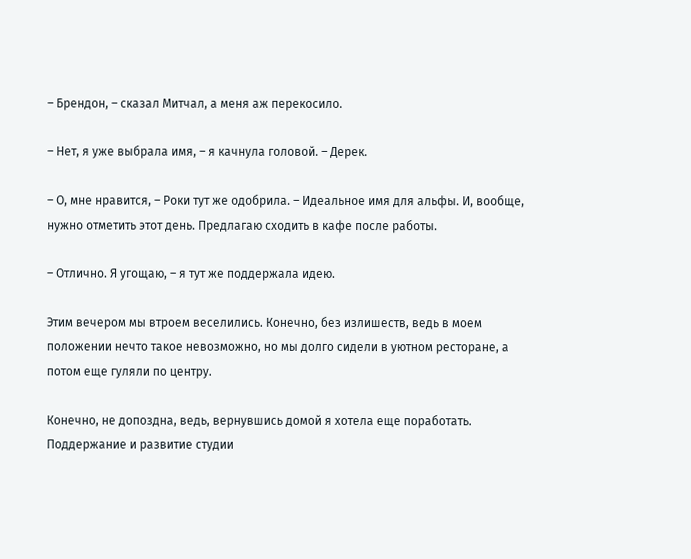– Брендон, – сказал Митчал, а меня аж перекосило.

– Нет, я уже выбрала имя, – я качнула головой. – Дерек.

– О, мне нравится, – Роки тут же одобрила. – Идеальное имя для альфы. И, вообще, нужно отметить этот день. Предлагаю сходить в кафе после работы.

– Отлично. Я угощаю, – я тут же поддержала идею.

Этим вечером мы втроем веселились. Конечно, без излишеств, ведь в моем положении нечто такое невозможно, но мы долго сидели в уютном ресторане, а потом еще гуляли по центру.

Конечно, не допоздна, ведь, вернувшись домой я хотела еще поработать. Поддержание и развитие студии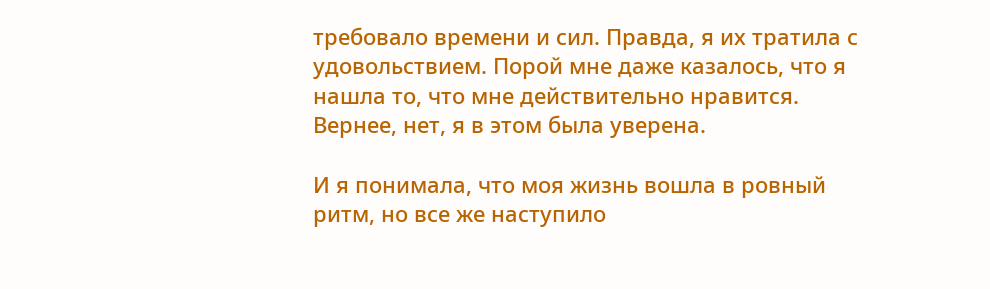требовало времени и сил. Правда, я их тратила с удовольствием. Порой мне даже казалось, что я нашла то, что мне действительно нравится. Вернее, нет, я в этом была уверена.

И я понимала, что моя жизнь вошла в ровный ритм, но все же наступило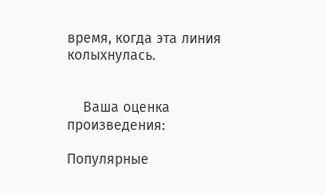время, когда эта линия колыхнулась.


    Ваша оценка произведения:

Популярные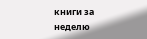книги за неделю